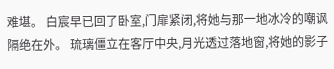难堪。 白宸早已回了卧室,门扉紧闭,将她与那一地冰冷的嘲讽隔绝在外。 琉璃僵立在客厅中央,月光透过落地窗,将她的影子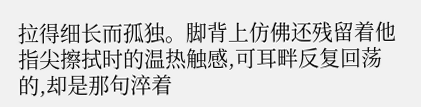拉得细长而孤独。脚背上仿佛还残留着他指尖擦拭时的温热触感,可耳畔反复回荡的,却是那句淬着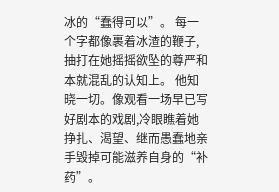冰的“蠢得可以”。 每一个字都像裹着冰渣的鞭子,抽打在她摇摇欲坠的尊严和本就混乱的认知上。 他知晓一切。像观看一场早已写好剧本的戏剧,冷眼瞧着她挣扎、渴望、继而愚蠢地亲手毁掉可能滋养自身的“补药”。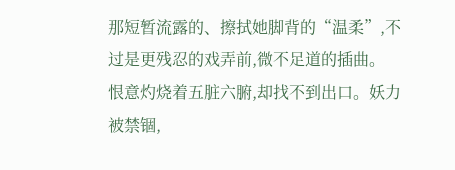那短暂流露的、擦拭她脚背的“温柔”,不过是更残忍的戏弄前,微不足道的插曲。 恨意灼烧着五脏六腑,却找不到出口。妖力被禁锢,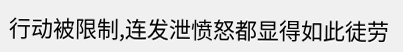行动被限制,连发泄愤怒都显得如此徒劳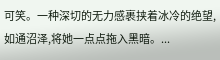可笑。一种深切的无力感裹挟着冰冷的绝望,如通沼泽,将她一点点拖入黑暗。...